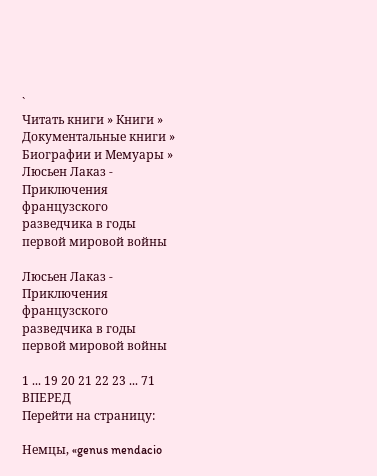`
Читать книги » Книги » Документальные книги » Биографии и Мемуары » Люсьен Лаказ - Приключения французского разведчика в годы первой мировой войны

Люсьен Лаказ - Приключения французского разведчика в годы первой мировой войны

1 ... 19 20 21 22 23 ... 71 ВПЕРЕД
Перейти на страницу:

Немцы, «genus mendacio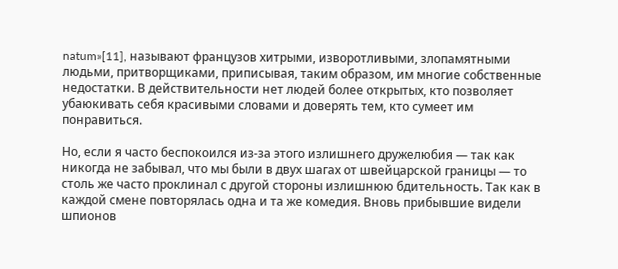natum»[11], называют французов хитрыми, изворотливыми, злопамятными людьми, притворщиками, приписывая, таким образом, им многие собственные недостатки. В действительности нет людей более открытых, кто позволяет убаюкивать себя красивыми словами и доверять тем, кто сумеет им понравиться.

Но, если я часто беспокоился из-за этого излишнего дружелюбия — так как никогда не забывал, что мы были в двух шагах от швейцарской границы — то столь же часто проклинал с другой стороны излишнюю бдительность. Так как в каждой смене повторялась одна и та же комедия. Вновь прибывшие видели шпионов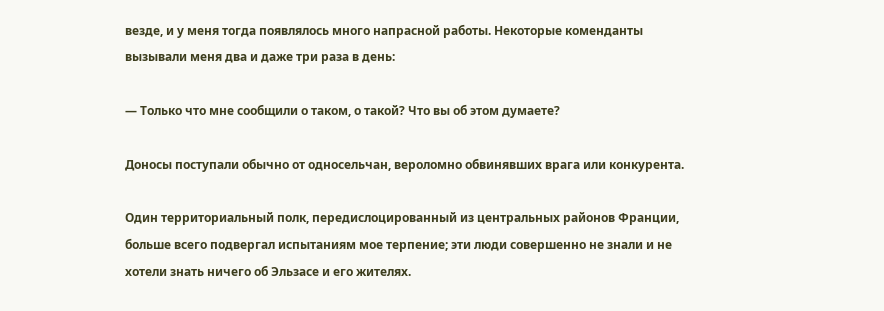везде, и у меня тогда появлялось много напрасной работы. Некоторые коменданты вызывали меня два и даже три раза в день:

— Только что мне сообщили о таком, о такой? Что вы об этом думаете?

Доносы поступали обычно от односельчан, вероломно обвинявших врага или конкурента.

Один территориальный полк, передислоцированный из центральных районов Франции, больше всего подвергал испытаниям мое терпение; эти люди совершенно не знали и не хотели знать ничего об Эльзасе и его жителях.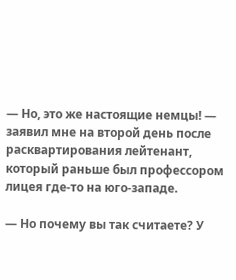— Но, это же настоящие немцы! — заявил мне на второй день после расквартирования лейтенант, который раньше был профессором лицея где-то на юго-западе.

— Но почему вы так считаете? У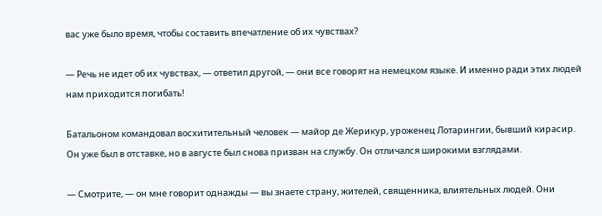вас уже было время, чтобы составить впечатление об их чувствах?

— Речь не идет об их чувствах, — ответил другой, — они все говорят на немецком языке. И именно ради этих людей нам приходится погибать!

Батальоном командовал восхитительный человек — майор де Жерикур, уроженец Лотарингии, бывший кирасир. Он уже был в отставке, но в августе был снова призван на службу. Он отличался широкими взглядами.

— Смотрите, — он мне говорит однажды — вы знаете страну, жителей, священника, влиятельных людей. Они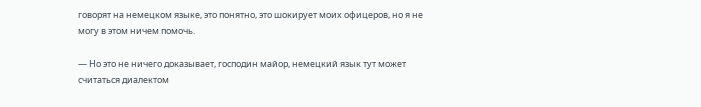говорят на немецком языке, это понятно, это шокирует моих офицеров, но я не могу в этом ничем помочь.

— Но это не ничего доказывает, господин майор, немецкий язык тут может считаться диалектом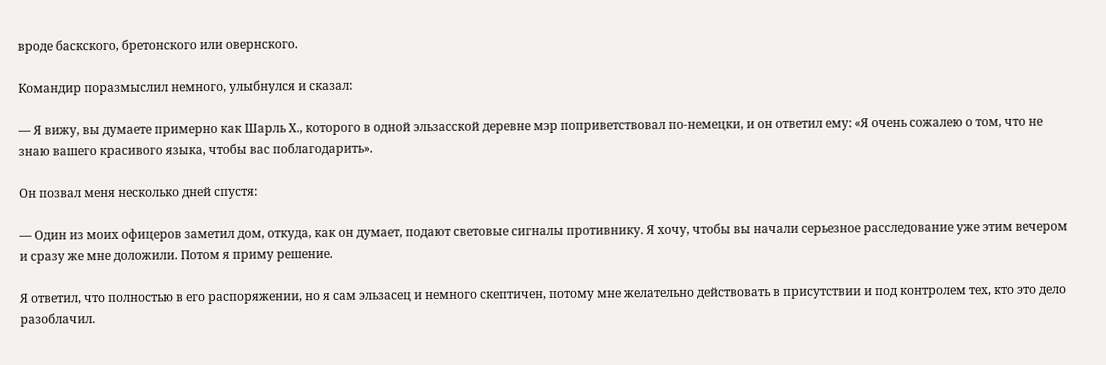вроде баскского, бретонского или овернского.

Командир поразмыслил немного, улыбнулся и сказал:

— Я вижу, вы думаете примерно как Шарль Х., которого в одной эльзасской деревне мэр поприветствовал по-немецки, и он ответил ему: «Я очень сожалею о том, что не знаю вашего красивого языка, чтобы вас поблагодарить».

Он позвал меня несколько дней спустя:

— Один из моих офицеров заметил дом, откуда, как он думает, подают световые сигналы противнику. Я хочу, чтобы вы начали серьезное расследование уже этим вечером и сразу же мне доложили. Потом я приму решение.

Я ответил, что полностью в его распоряжении, но я сам эльзасец и немного скептичен, потому мне желательно действовать в присутствии и под контролем тех, кто это дело разоблачил.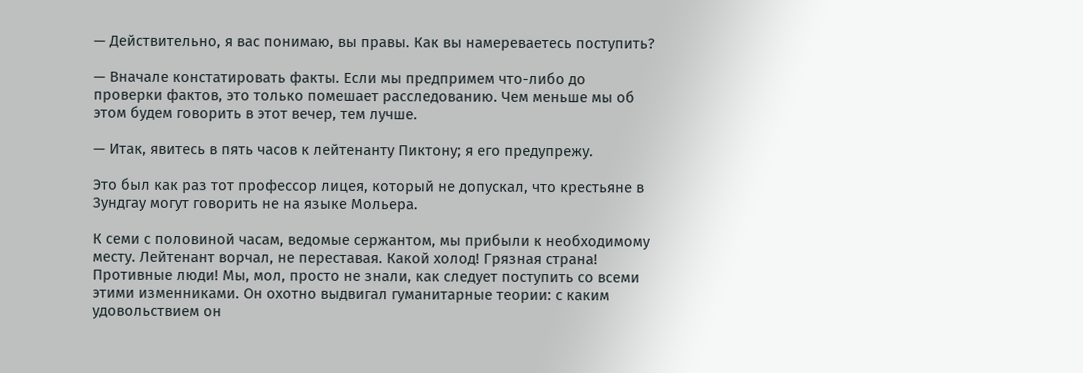— Действительно, я вас понимаю, вы правы. Как вы намереваетесь поступить?

— Вначале констатировать факты. Если мы предпримем что-либо до проверки фактов, это только помешает расследованию. Чем меньше мы об этом будем говорить в этот вечер, тем лучше.

— Итак, явитесь в пять часов к лейтенанту Пиктону; я его предупрежу.

Это был как раз тот профессор лицея, который не допускал, что крестьяне в Зундгау могут говорить не на языке Мольера.

К семи с половиной часам, ведомые сержантом, мы прибыли к необходимому месту. Лейтенант ворчал, не переставая. Какой холод! Грязная страна! Противные люди! Мы, мол, просто не знали, как следует поступить со всеми этими изменниками. Он охотно выдвигал гуманитарные теории: с каким удовольствием он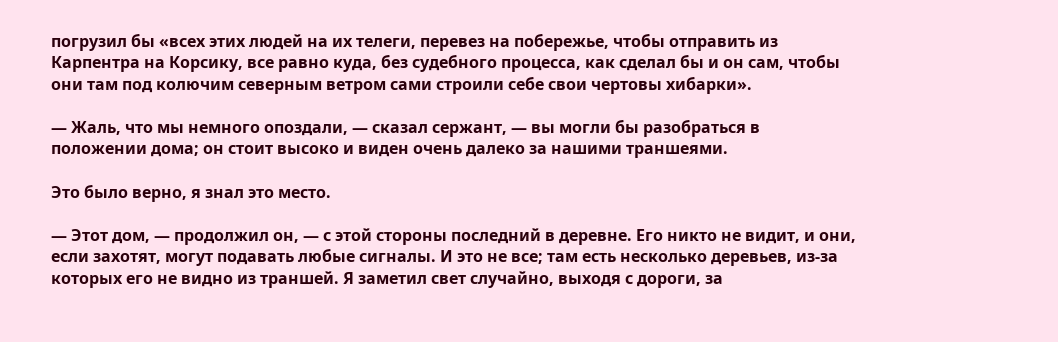погрузил бы «всех этих людей на их телеги, перевез на побережье, чтобы отправить из Карпентра на Корсику, все равно куда, без судебного процесса, как сделал бы и он сам, чтобы они там под колючим северным ветром сами строили себе свои чертовы хибарки».

— Жаль, что мы немного опоздали, — сказал сержант, — вы могли бы разобраться в положении дома; он стоит высоко и виден очень далеко за нашими траншеями.

Это было верно, я знал это место.

— Этот дом, — продолжил он, — с этой стороны последний в деревне. Его никто не видит, и они, если захотят, могут подавать любые сигналы. И это не все; там есть несколько деревьев, из-за которых его не видно из траншей. Я заметил свет случайно, выходя с дороги, за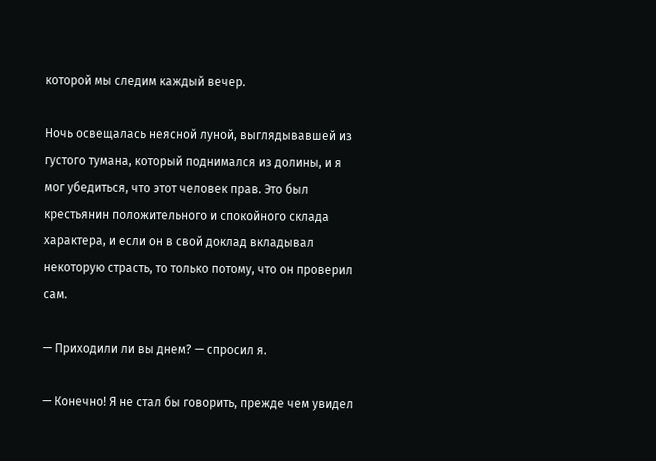которой мы следим каждый вечер.

Ночь освещалась неясной луной, выглядывавшей из густого тумана, который поднимался из долины, и я мог убедиться, что этот человек прав. Это был крестьянин положительного и спокойного склада характера, и если он в свой доклад вкладывал некоторую страсть, то только потому, что он проверил сам.

— Приходили ли вы днем? — спросил я.

— Конечно! Я не стал бы говорить, прежде чем увидел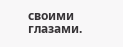своими глазами.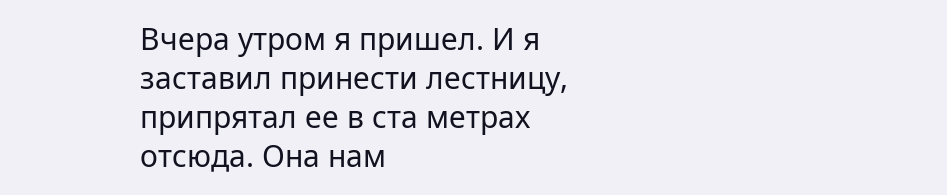Вчера утром я пришел. И я заставил принести лестницу, припрятал ее в ста метрах отсюда. Она нам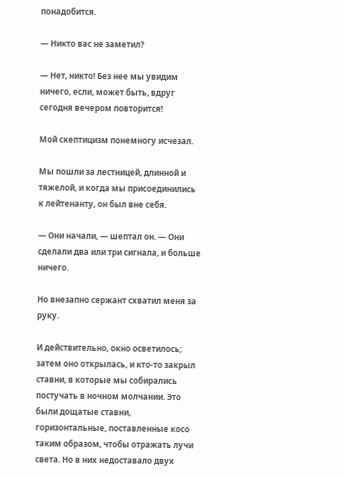понадобится.

— Никто вас не заметил?

— Нет, никто! Без нее мы увидим ничего, если, может быть, вдруг сегодня вечером повторится!

Мой скептицизм понемногу исчезал.

Мы пошли за лестницей, длинной и тяжелой, и когда мы присоединились к лейтенанту, он был вне себя.

— Они начали, — шептал он. — Они сделали два или три сигнала, и больше ничего.

Но внезапно сержант схватил меня за руку.

И действительно, окно осветилось; затем оно открылась, и кто-то закрыл ставни, в которые мы собирались постучать в ночном молчании. Это были дощатые ставни, горизонтальные, поставленные косо таким образом, чтобы отражать лучи света. Но в них недоставало двух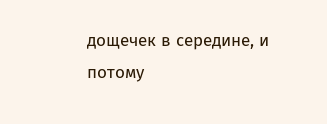дощечек в середине, и потому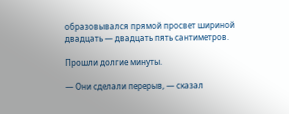образовывался прямой просвет шириной двадцать — двадцать пять сантиметров.

Прошли долгие минуты.

— Они сделали перерыв, — сказал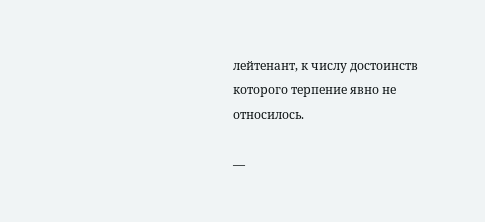лейтенант, к числу достоинств которого терпение явно не относилось.

—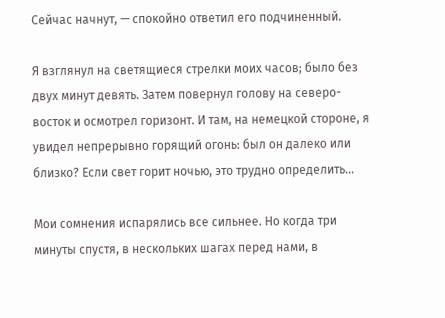Сейчас начнут, — спокойно ответил его подчиненный.

Я взглянул на светящиеся стрелки моих часов; было без двух минут девять. Затем повернул голову на северо-восток и осмотрел горизонт. И там, на немецкой стороне, я увидел непрерывно горящий огонь: был он далеко или близко? Если свет горит ночью, это трудно определить…

Мои сомнения испарялись все сильнее. Но когда три минуты спустя, в нескольких шагах перед нами, в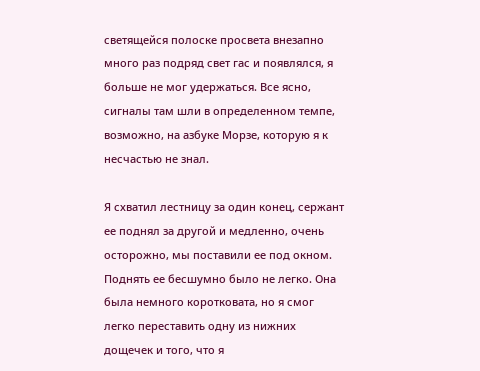светящейся полоске просвета внезапно много раз подряд свет гас и появлялся, я больше не мог удержаться. Все ясно, сигналы там шли в определенном темпе, возможно, на азбуке Морзе, которую я к несчастью не знал.

Я схватил лестницу за один конец, сержант ее поднял за другой и медленно, очень осторожно, мы поставили ее под окном. Поднять ее бесшумно было не легко. Она была немного коротковата, но я смог легко переставить одну из нижних дощечек и того, что я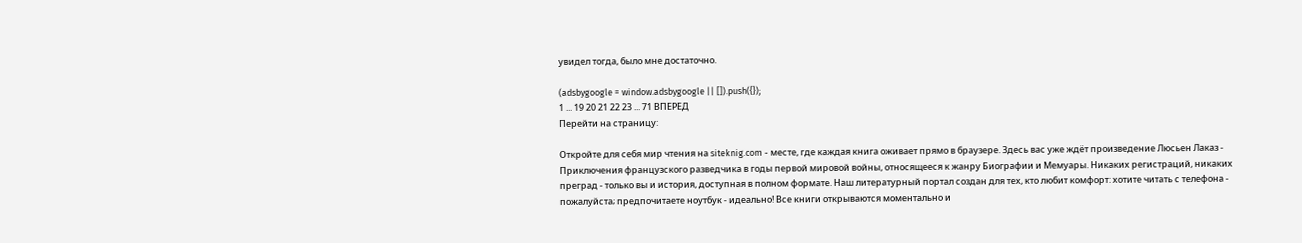увидел тогда, было мне достаточно.

(adsbygoogle = window.adsbygoogle || []).push({});
1 ... 19 20 21 22 23 ... 71 ВПЕРЕД
Перейти на страницу:

Откройте для себя мир чтения на siteknig.com - месте, где каждая книга оживает прямо в браузере. Здесь вас уже ждёт произведение Люсьен Лаказ - Приключения французского разведчика в годы первой мировой войны, относящееся к жанру Биографии и Мемуары. Никаких регистраций, никаких преград - только вы и история, доступная в полном формате. Наш литературный портал создан для тех, кто любит комфорт: хотите читать с телефона - пожалуйста; предпочитаете ноутбук - идеально! Все книги открываются моментально и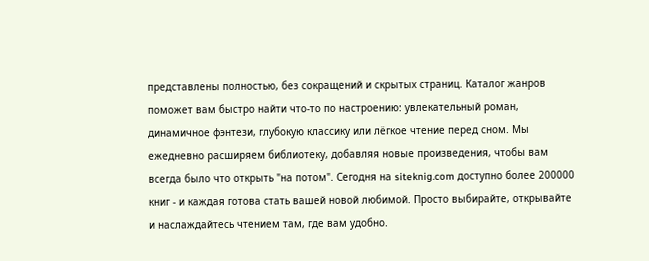представлены полностью, без сокращений и скрытых страниц. Каталог жанров поможет вам быстро найти что-то по настроению: увлекательный роман, динамичное фэнтези, глубокую классику или лёгкое чтение перед сном. Мы ежедневно расширяем библиотеку, добавляя новые произведения, чтобы вам всегда было что открыть "на потом". Сегодня на siteknig.com доступно более 200000 книг - и каждая готова стать вашей новой любимой. Просто выбирайте, открывайте и наслаждайтесь чтением там, где вам удобно.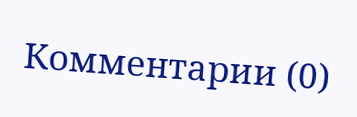Комментарии (0)